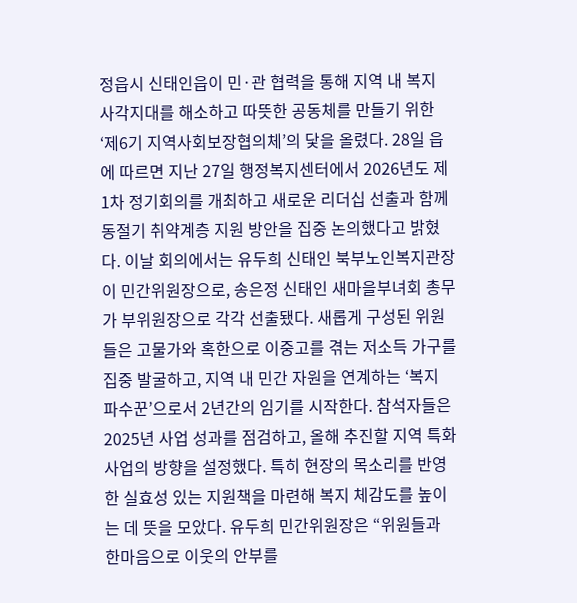정읍시 신태인읍이 민·관 협력을 통해 지역 내 복지 사각지대를 해소하고 따뜻한 공동체를 만들기 위한 ‘제6기 지역사회보장협의체’의 닻을 올렸다. 28일 읍에 따르면 지난 27일 행정복지센터에서 2026년도 제1차 정기회의를 개최하고 새로운 리더십 선출과 함께 동절기 취약계층 지원 방안을 집중 논의했다고 밝혔다. 이날 회의에서는 유두희 신태인 북부노인복지관장이 민간위원장으로, 송은정 신태인 새마을부녀회 총무가 부위원장으로 각각 선출됐다. 새롭게 구성된 위원들은 고물가와 혹한으로 이중고를 겪는 저소득 가구를 집중 발굴하고, 지역 내 민간 자원을 연계하는 ‘복지 파수꾼’으로서 2년간의 임기를 시작한다. 참석자들은 2025년 사업 성과를 점검하고, 올해 추진할 지역 특화사업의 방향을 설정했다. 특히 현장의 목소리를 반영한 실효성 있는 지원책을 마련해 복지 체감도를 높이는 데 뜻을 모았다. 유두희 민간위원장은 “위원들과 한마음으로 이웃의 안부를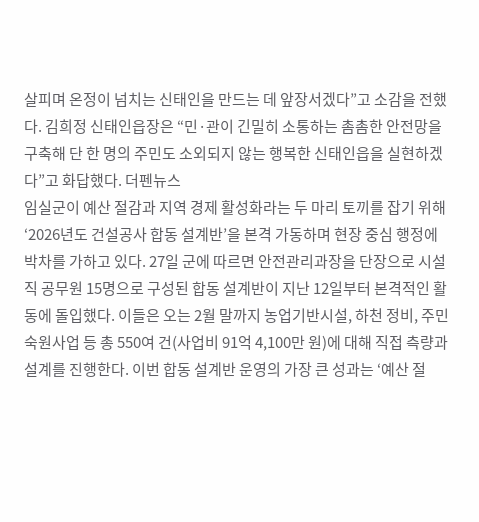살피며 온정이 넘치는 신태인을 만드는 데 앞장서겠다”고 소감을 전했다. 김희정 신태인읍장은 “민·관이 긴밀히 소통하는 촘촘한 안전망을 구축해 단 한 명의 주민도 소외되지 않는 행복한 신태인읍을 실현하겠다”고 화답했다. 더펜뉴스
임실군이 예산 절감과 지역 경제 활성화라는 두 마리 토끼를 잡기 위해 ‘2026년도 건설공사 합동 설계반’을 본격 가동하며 현장 중심 행정에 박차를 가하고 있다. 27일 군에 따르면 안전관리과장을 단장으로 시설직 공무원 15명으로 구성된 합동 설계반이 지난 12일부터 본격적인 활동에 돌입했다. 이들은 오는 2월 말까지 농업기반시설, 하천 정비, 주민숙원사업 등 총 550여 건(사업비 91억 4,100만 원)에 대해 직접 측량과 설계를 진행한다. 이번 합동 설계반 운영의 가장 큰 성과는 ‘예산 절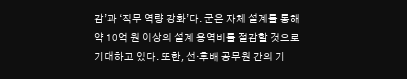감’과 ‘직무 역량 강화’다. 군은 자체 설계를 통해 약 10억 원 이상의 설계 용역비를 절감할 것으로 기대하고 있다. 또한, 선·후배 공무원 간의 기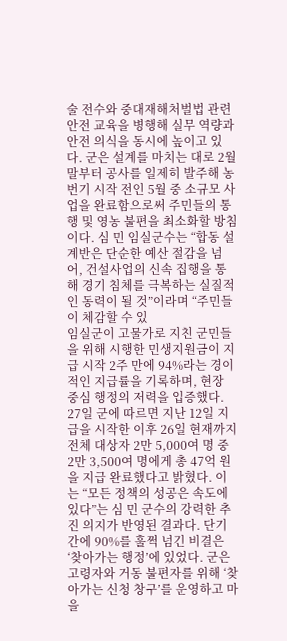술 전수와 중대재해처벌법 관련 안전 교육을 병행해 실무 역량과 안전 의식을 동시에 높이고 있다. 군은 설계를 마치는 대로 2월 말부터 공사를 일제히 발주해 농번기 시작 전인 5월 중 소규모 사업을 완료함으로써 주민들의 통행 및 영농 불편을 최소화할 방침이다. 심 민 임실군수는 “합동 설계반은 단순한 예산 절감을 넘어, 건설사업의 신속 집행을 통해 경기 침체를 극복하는 실질적인 동력이 될 것”이라며 “주민들이 체감할 수 있
임실군이 고물가로 지친 군민들을 위해 시행한 민생지원금이 지급 시작 2주 만에 94%라는 경이적인 지급률을 기록하며, 현장 중심 행정의 저력을 입증했다. 27일 군에 따르면 지난 12일 지급을 시작한 이후 26일 현재까지 전체 대상자 2만 5,000여 명 중 2만 3,500여 명에게 총 47억 원을 지급 완료했다고 밝혔다. 이는 “모든 정책의 성공은 속도에 있다”는 심 민 군수의 강력한 추진 의지가 반영된 결과다. 단기간에 90%를 훌쩍 넘긴 비결은 ‘찾아가는 행정’에 있었다. 군은 고령자와 거동 불편자를 위해 ‘찾아가는 신청 창구’를 운영하고 마을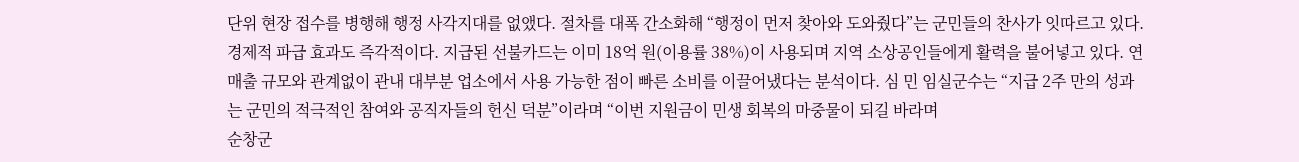단위 현장 접수를 병행해 행정 사각지대를 없앴다. 절차를 대폭 간소화해 “행정이 먼저 찾아와 도와줬다”는 군민들의 찬사가 잇따르고 있다. 경제적 파급 효과도 즉각적이다. 지급된 선불카드는 이미 18억 원(이용률 38%)이 사용되며 지역 소상공인들에게 활력을 불어넣고 있다. 연 매출 규모와 관계없이 관내 대부분 업소에서 사용 가능한 점이 빠른 소비를 이끌어냈다는 분석이다. 심 민 임실군수는 “지급 2주 만의 성과는 군민의 적극적인 참여와 공직자들의 헌신 덕분”이라며 “이번 지원금이 민생 회복의 마중물이 되길 바라며
순창군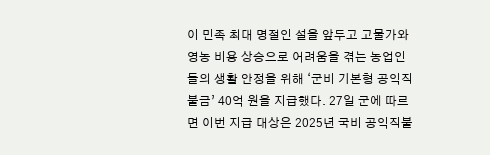이 민족 최대 명절인 설을 앞두고 고물가와 영농 비용 상승으로 어려움을 겪는 농업인들의 생활 안정을 위해 ‘군비 기본형 공익직불금’ 40억 원을 지급했다. 27일 군에 따르면 이번 지급 대상은 2025년 국비 공익직불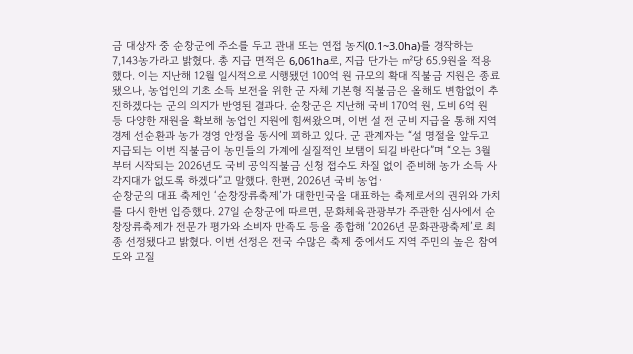금 대상자 중 순창군에 주소를 두고 관내 또는 연접 농지(0.1~3.0ha)를 경작하는 7,143농가라고 밝혔다. 총 지급 면적은 6,061ha로, 지급 단가는 ㎡당 65.9원을 적용했다. 이는 지난해 12월 일시적으로 시행됐던 100억 원 규모의 확대 직불금 지원은 종료됐으나, 농업인의 기초 소득 보전을 위한 군 자체 기본형 직불금은 올해도 변함없이 추진하겠다는 군의 의지가 반영된 결과다. 순창군은 지난해 국비 170억 원, 도비 6억 원 등 다양한 재원을 확보해 농업인 지원에 힘써왔으며, 이번 설 전 군비 지급을 통해 지역 경제 선순환과 농가 경영 안정을 동시에 꾀하고 있다. 군 관계자는 “설 명절을 앞두고 지급되는 이번 직불금이 농민들의 가계에 실질적인 보탬이 되길 바란다”며 “오는 3월부터 시작되는 2026년도 국비 공익직불금 신청 접수도 차질 없이 준비해 농가 소득 사각지대가 없도록 하겠다”고 말했다. 한편, 2026년 국비 농업·
순창군의 대표 축제인 ‘순창장류축제’가 대한민국을 대표하는 축제로서의 권위와 가치를 다시 한번 입증했다. 27일 순창군에 따르면, 문화체육관광부가 주관한 심사에서 순창장류축제가 전문가 평가와 소비자 만족도 등을 종합해 ‘2026년 문화관광축제’로 최종 선정됐다고 밝혔다. 이번 선정은 전국 수많은 축제 중에서도 지역 주민의 높은 참여도와 고질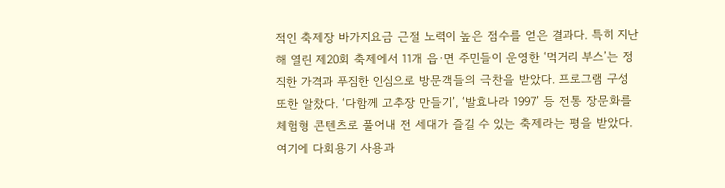적인 축제장 바가지요금 근절 노력이 높은 점수를 얻은 결과다. 특히 지난해 열린 제20회 축제에서 11개 읍·면 주민들이 운영한 ‘먹거리 부스’는 정직한 가격과 푸짐한 인심으로 방문객들의 극찬을 받았다. 프로그램 구성 또한 알찼다. ‘다함께 고추장 만들기’, ‘발효나라 1997’ 등 전통 장문화를 체험형 콘텐츠로 풀어내 전 세대가 즐길 수 있는 축제라는 평을 받았다. 여기에 다회용기 사용과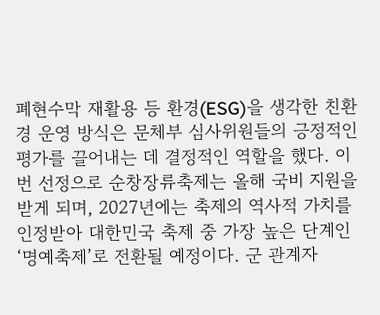폐현수막 재활용 등 환경(ESG)을 생각한 친환경 운영 방식은 문체부 심사위원들의 긍정적인 평가를 끌어내는 데 결정적인 역할을 했다. 이번 선정으로 순창장류축제는 올해 국비 지원을 받게 되며, 2027년에는 축제의 역사적 가치를 인정받아 대한민국 축제 중 가장 높은 단계인 ‘명예축제’로 전환될 예정이다. 군 관계자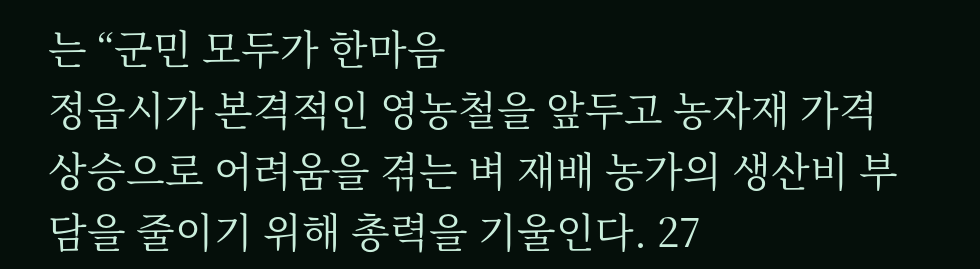는 “군민 모두가 한마음
정읍시가 본격적인 영농철을 앞두고 농자재 가격 상승으로 어려움을 겪는 벼 재배 농가의 생산비 부담을 줄이기 위해 총력을 기울인다. 27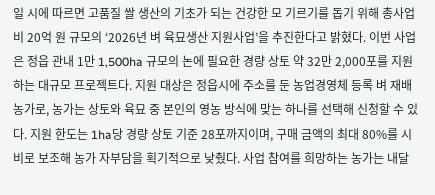일 시에 따르면 고품질 쌀 생산의 기초가 되는 건강한 모 기르기를 돕기 위해 총사업비 20억 원 규모의 ‘2026년 벼 육묘생산 지원사업’을 추진한다고 밝혔다. 이번 사업은 정읍 관내 1만 1,500ha 규모의 논에 필요한 경량 상토 약 32만 2,000포를 지원하는 대규모 프로젝트다. 지원 대상은 정읍시에 주소를 둔 농업경영체 등록 벼 재배 농가로, 농가는 상토와 육묘 중 본인의 영농 방식에 맞는 하나를 선택해 신청할 수 있다. 지원 한도는 1ha당 경량 상토 기준 28포까지이며, 구매 금액의 최대 80%를 시비로 보조해 농가 자부담을 획기적으로 낮췄다. 사업 참여를 희망하는 농가는 내달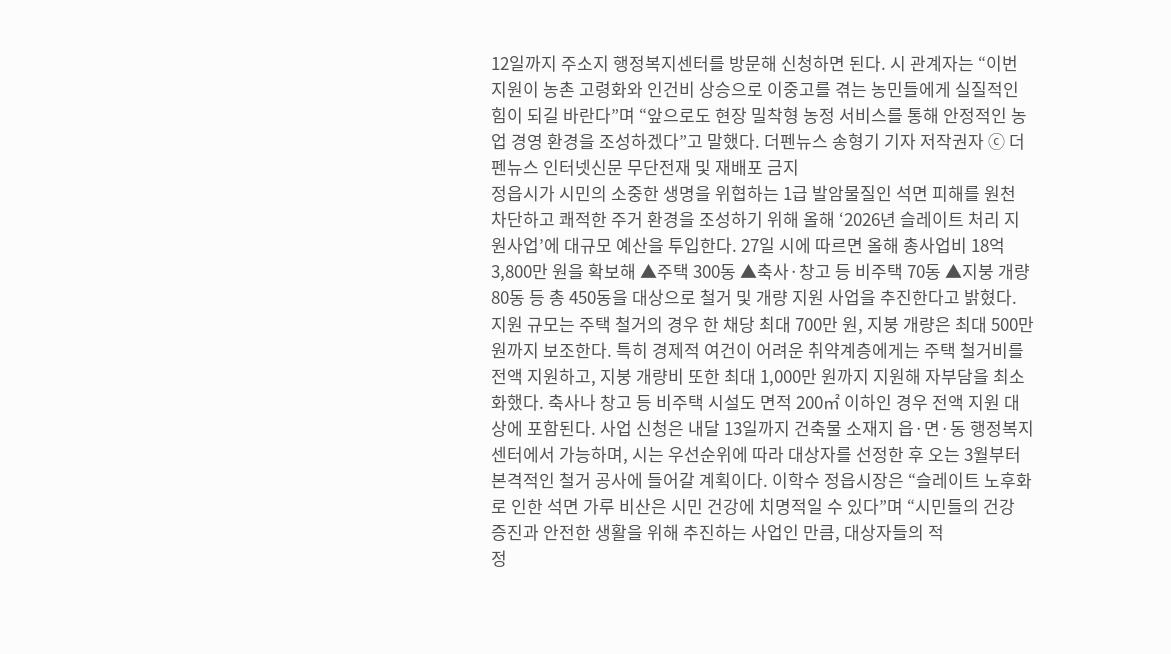12일까지 주소지 행정복지센터를 방문해 신청하면 된다. 시 관계자는 “이번 지원이 농촌 고령화와 인건비 상승으로 이중고를 겪는 농민들에게 실질적인 힘이 되길 바란다”며 “앞으로도 현장 밀착형 농정 서비스를 통해 안정적인 농업 경영 환경을 조성하겠다”고 말했다. 더펜뉴스 송형기 기자 저작권자 ⓒ 더펜뉴스 인터넷신문 무단전재 및 재배포 금지
정읍시가 시민의 소중한 생명을 위협하는 1급 발암물질인 석면 피해를 원천 차단하고 쾌적한 주거 환경을 조성하기 위해 올해 ‘2026년 슬레이트 처리 지원사업’에 대규모 예산을 투입한다. 27일 시에 따르면 올해 총사업비 18억 3,800만 원을 확보해 ▲주택 300동 ▲축사·창고 등 비주택 70동 ▲지붕 개량 80동 등 총 450동을 대상으로 철거 및 개량 지원 사업을 추진한다고 밝혔다. 지원 규모는 주택 철거의 경우 한 채당 최대 700만 원, 지붕 개량은 최대 500만 원까지 보조한다. 특히 경제적 여건이 어려운 취약계층에게는 주택 철거비를 전액 지원하고, 지붕 개량비 또한 최대 1,000만 원까지 지원해 자부담을 최소화했다. 축사나 창고 등 비주택 시설도 면적 200㎡ 이하인 경우 전액 지원 대상에 포함된다. 사업 신청은 내달 13일까지 건축물 소재지 읍·면·동 행정복지센터에서 가능하며, 시는 우선순위에 따라 대상자를 선정한 후 오는 3월부터 본격적인 철거 공사에 들어갈 계획이다. 이학수 정읍시장은 “슬레이트 노후화로 인한 석면 가루 비산은 시민 건강에 치명적일 수 있다”며 “시민들의 건강 증진과 안전한 생활을 위해 추진하는 사업인 만큼, 대상자들의 적
정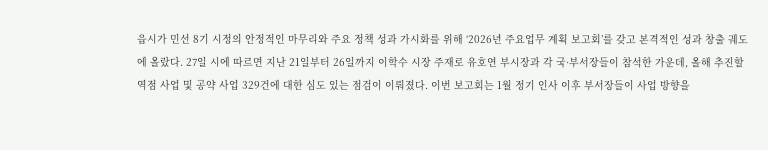읍시가 민선 8기 시정의 안정적인 마무리와 주요 정책 성과 가시화를 위해 ‘2026년 주요업무 계획 보고회’를 갖고 본격적인 성과 창출 궤도에 올랐다. 27일 시에 따르면 지난 21일부터 26일까지 이학수 시장 주재로 유호연 부시장과 각 국·부서장들이 참석한 가운데, 올해 추진할 역점 사업 및 공약 사업 329건에 대한 심도 있는 점검이 이뤄졌다. 이번 보고회는 1월 정기 인사 이후 부서장들이 사업 방향을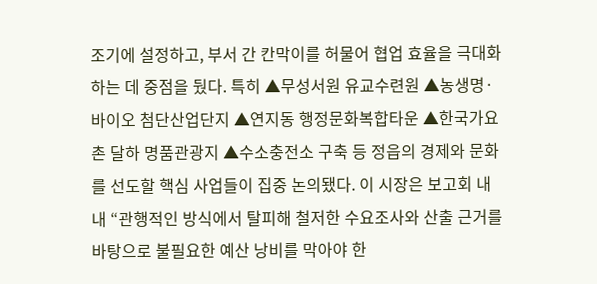조기에 설정하고, 부서 간 칸막이를 허물어 협업 효율을 극대화하는 데 중점을 뒀다. 특히 ▲무성서원 유교수련원 ▲농생명·바이오 첨단산업단지 ▲연지동 행정문화복합타운 ▲한국가요촌 달하 명품관광지 ▲수소충전소 구축 등 정읍의 경제와 문화를 선도할 핵심 사업들이 집중 논의됐다. 이 시장은 보고회 내내 “관행적인 방식에서 탈피해 철저한 수요조사와 산출 근거를 바탕으로 불필요한 예산 낭비를 막아야 한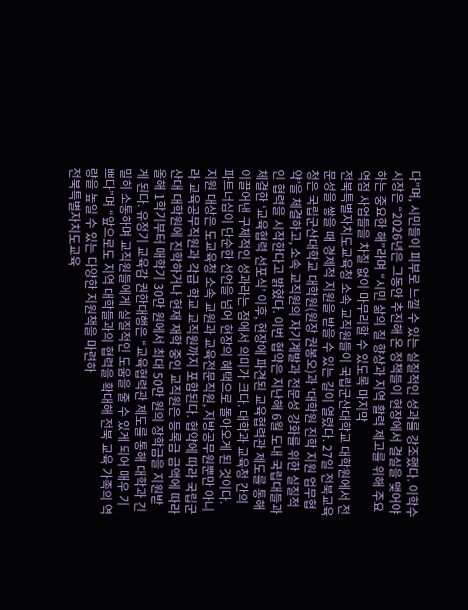다”며, 시민들이 피부로 느낄 수 있는 실질적인 성과를 강조했다. 이학수 시장은 “2026년은 그동안 추진해 온 정책들이 현장에서 결실을 맺어야 하는 중요한 해”라며 “시민 삶의 질 향상과 지역 활력 제고를 위해 주요 역점 사업들을 차질 없이 마무리할 수 있도록 마지막
전북특별자치도교육청 소속 교직원들이 국립군산대학교 대학원에서 전문성을 쌓을 때 경제적 지원을 받을 수 있는 길이 열렸다. 27일 전북교육청은 국립군산대학교 대학원(원장 권봉오)과 ‘대학원 진학 지원 업무협약’을 체결하고, 소속 교직원의 자기계발과 전문성 강화를 위한 실질적인 협력을 시작한다고 밝혔다. 이번 협약은 지난해 6월 도내 국립대들과 체결한 ‘교육협력 선포식’ 이후, 현장에 파견된 교육협력관 제도를 통해 이끌어낸 구체적인 성과라는 점에서 의미가 크다. 대학과 교육청 간의 파트너십이 단순한 선언을 넘어 현장의 혜택으로 돌아오게 된 것이다. 지원 대상은 도교육청 소속 교원과 교육전문직원, 지방공무원뿐만 아니라 교육공무직원과 각급 학교 교직원까지 포함된다. 협약에 따라 국립군산대 대학원에 진학하거나 현재 재학 중인 교직원은 등록금 금액에 따라 올해 1학기부터 매학기 30만 원에서 최대 50만 원의 장학금을 지원받게 된다. 유정기 교육감 권한대행은 “교육협력관 제도를 통해 대학과 긴밀히 소통하며 교직원들에게 실질적인 도움을 줄 수 있게 되어 매우 기쁘다”며 “앞으로도 지역 대학들과의 협력을 확대해 전북 교육 가족의 역량을 높일 수 있는 다양한 지원책을 마련하
전북특별자치도교육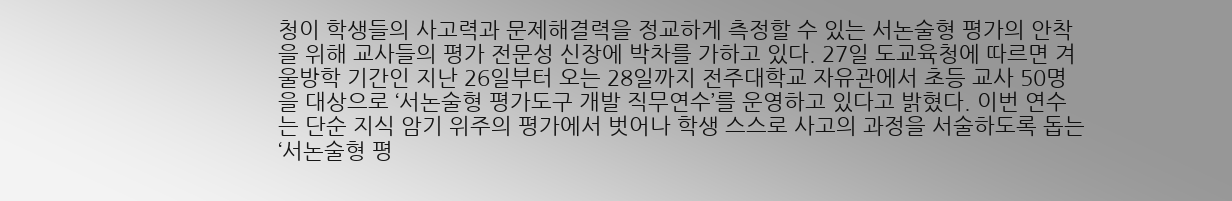청이 학생들의 사고력과 문제해결력을 정교하게 측정할 수 있는 서논술형 평가의 안착을 위해 교사들의 평가 전문성 신장에 박차를 가하고 있다. 27일 도교육청에 따르면 겨울방학 기간인 지난 26일부터 오는 28일까지 전주대학교 자유관에서 초등 교사 50명을 대상으로 ‘서논술형 평가도구 개발 직무연수’를 운영하고 있다고 밝혔다. 이번 연수는 단순 지식 암기 위주의 평가에서 벗어나 학생 스스로 사고의 과정을 서술하도록 돕는 ‘서논술형 평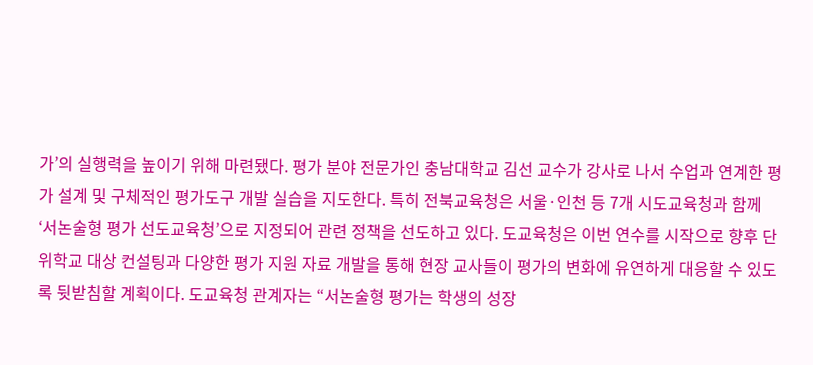가’의 실행력을 높이기 위해 마련됐다. 평가 분야 전문가인 충남대학교 김선 교수가 강사로 나서 수업과 연계한 평가 설계 및 구체적인 평가도구 개발 실습을 지도한다. 특히 전북교육청은 서울·인천 등 7개 시도교육청과 함께 ‘서논술형 평가 선도교육청’으로 지정되어 관련 정책을 선도하고 있다. 도교육청은 이번 연수를 시작으로 향후 단위학교 대상 컨설팅과 다양한 평가 지원 자료 개발을 통해 현장 교사들이 평가의 변화에 유연하게 대응할 수 있도록 뒷받침할 계획이다. 도교육청 관계자는 “서논술형 평가는 학생의 성장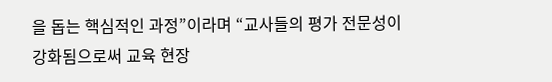을 돕는 핵심적인 과정”이라며 “교사들의 평가 전문성이 강화됨으로써 교육 현장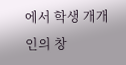에서 학생 개개인의 창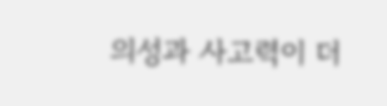의성과 사고력이 더